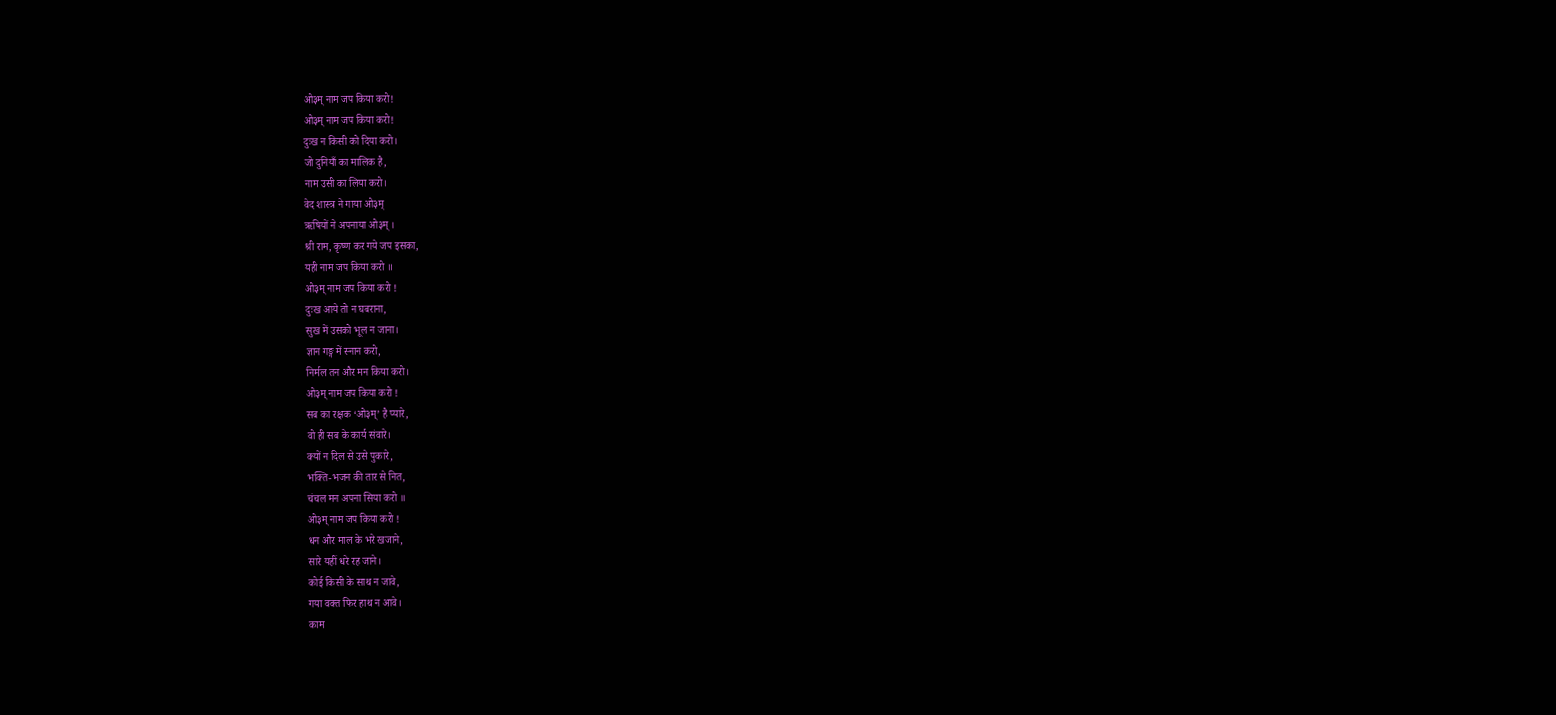ओ३म् नाम जप किया करो!
ओ३म् नाम जप किया करो!
दुःख न किसी को दिया करो।
जो दुनियाँ का मालिक है,
नाम उसी का लिया करो।
वेद शास्त्र ने गाया ओ३म्
ऋषियों ने अपनाया ओ३म् ।
श्री राम, कृष्ण कर गये जप इसका,
यही नाम जप किया करो ॥
ओ३म् नाम जप किया करो !
दुःख आये तो न घबराना,
सुख में उसको भूल न जाना।
ज्ञान गङ्ग में स्नान करो,
निर्मल तन और मन किया करो।
ओ३म् नाम जप किया करो !
सब का रक्षक ‘ओ३म्’ है प्यारे,
वो ही सब के कार्य संवारे।
क्यों न दिल से उसे पुकारे,
भक्ति-भजन की तार से नित,
चंचल मन अपना सिया करो ॥
ओ३म् नाम जप किया करो !
धन और माल के भरे खजाने,
सारे यहीं धरे रह जाने।
कोई किसी के साथ न जावे,
गया वक्त फिर हाथ न आवे।
काम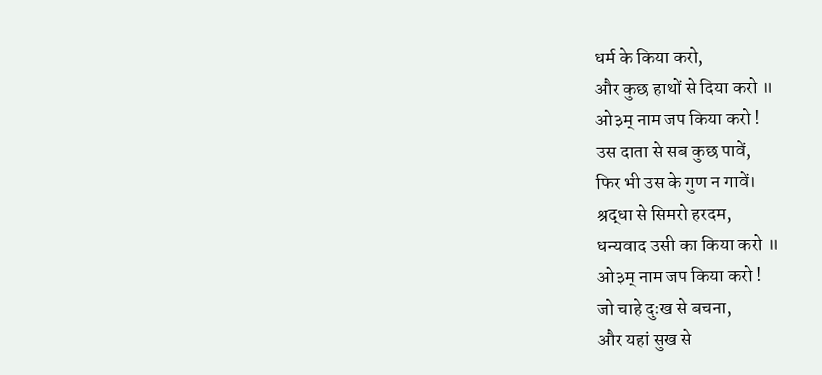धर्म के किया करो,
और कुछ हाथों से दिया करो ॥
ओ३म् नाम जप किया करो !
उस दाता से सब कुछ पावें,
फिर भी उस के गुण न गावें।
श्रद्धा से सिमरो हरदम,
धन्यवाद उसी का किया करो ॥
ओ३म् नाम जप किया करो !
जो चाहे दुःख से बचना,
और यहां सुख से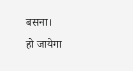बसना।
हो जायेगा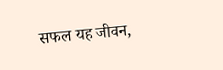सफल यह जीवन,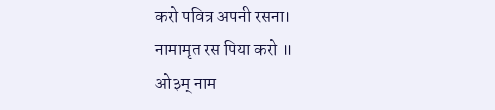करो पवित्र अपनी रसना।
नामामृत रस पिया करो ॥
ओ३म् नाम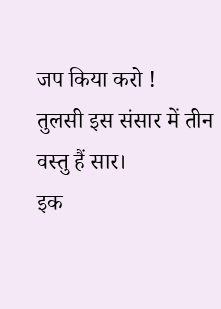जप किया करो !
तुलसी इस संसार में तीन वस्तु हैं सार।
इक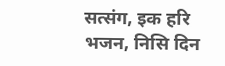सत्संग, इक हरि भजन, निसि दिन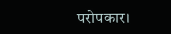परोपकार।